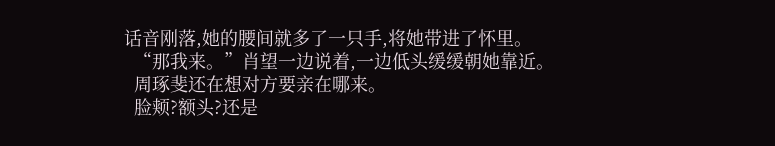话音刚落,她的腰间就多了一只手,将她带进了怀里。
  “那我来。”肖望一边说着,一边低头缓缓朝她靠近。
  周琢斐还在想对方要亲在哪来。
  脸颊?额头?还是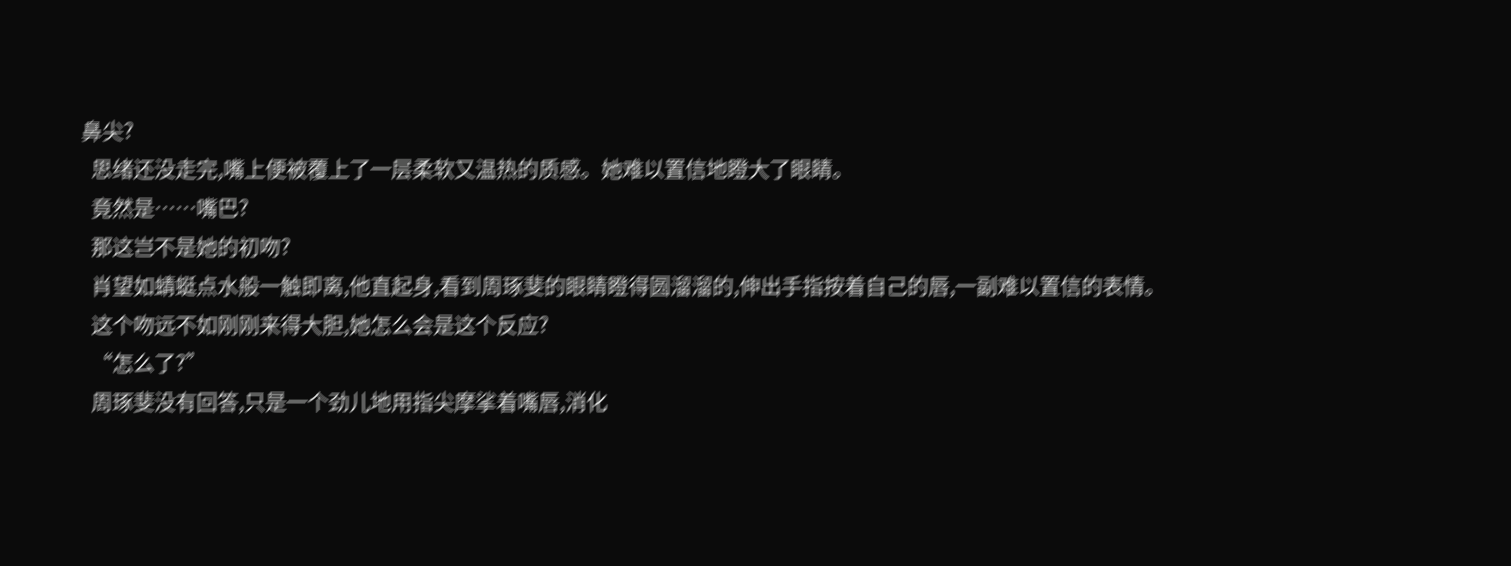鼻尖?
  思绪还没走完,嘴上便被覆上了一层柔软又温热的质感。她难以置信地瞪大了眼睛。
  竟然是……嘴巴?
  那这岂不是她的初吻?
  肖望如蜻蜓点水般一触即离,他直起身,看到周琢斐的眼睛瞪得圆溜溜的,伸出手指按着自己的唇,一副难以置信的表情。
  这个吻远不如刚刚来得大胆,她怎么会是这个反应?
  “怎么了?”
  周琢斐没有回答,只是一个劲儿地用指尖摩挲着嘴唇,消化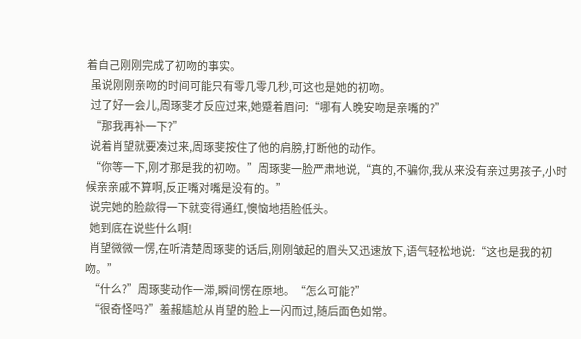着自己刚刚完成了初吻的事实。
  虽说刚刚亲吻的时间可能只有零几零几秒,可这也是她的初吻。
  过了好一会儿,周琢斐才反应过来,她蹙着眉问:“哪有人晚安吻是亲嘴的?”
  “那我再补一下?”
  说着肖望就要凑过来,周琢斐按住了他的肩膀,打断他的动作。
  “你等一下,刚才那是我的初吻。”周琢斐一脸严肃地说,“真的,不骗你,我从来没有亲过男孩子,小时候亲亲戚不算啊,反正嘴对嘴是没有的。”
  说完她的脸歘得一下就变得通红,懊恼地捂脸低头。
  她到底在说些什么啊!
  肖望微微一愣,在听清楚周琢斐的话后,刚刚皱起的眉头又迅速放下,语气轻松地说:“这也是我的初吻。”
  “什么?”周琢斐动作一滞,瞬间愣在原地。“怎么可能?”
  “很奇怪吗?”羞赧尴尬从肖望的脸上一闪而过,随后面色如常。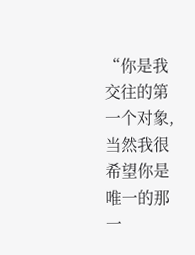“你是我交往的第一个对象,当然我很希望你是唯一的那一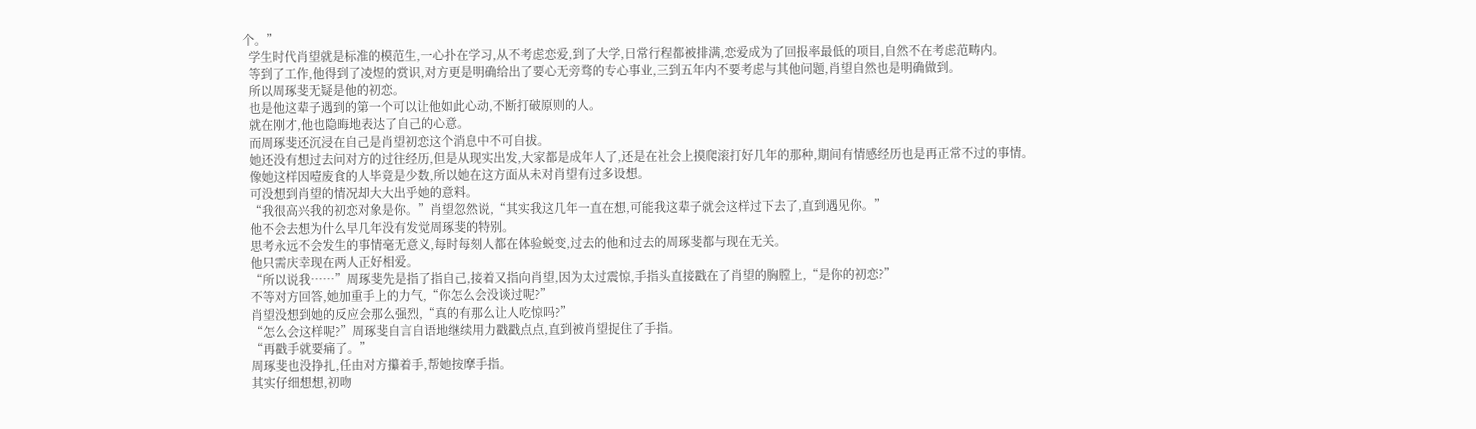个。”
  学生时代肖望就是标准的模范生,一心扑在学习,从不考虑恋爱,到了大学,日常行程都被排满,恋爱成为了回报率最低的项目,自然不在考虑范畴内。
  等到了工作,他得到了凌煜的赏识,对方更是明确给出了要心无旁骛的专心事业,三到五年内不要考虑与其他问题,肖望自然也是明确做到。
  所以周琢斐无疑是他的初恋。
  也是他这辈子遇到的第一个可以让他如此心动,不断打破原则的人。
  就在刚才,他也隐晦地表达了自己的心意。
  而周琢斐还沉浸在自己是肖望初恋这个消息中不可自拔。
  她还没有想过去问对方的过往经历,但是从现实出发,大家都是成年人了,还是在社会上摸爬滚打好几年的那种,期间有情感经历也是再正常不过的事情。
  像她这样因噎废食的人毕竟是少数,所以她在这方面从未对肖望有过多设想。
  可没想到肖望的情况却大大出乎她的意料。
  “我很高兴我的初恋对象是你。”肖望忽然说,“其实我这几年一直在想,可能我这辈子就会这样过下去了,直到遇见你。”
  他不会去想为什么早几年没有发觉周琢斐的特别。
  思考永远不会发生的事情毫无意义,每时每刻人都在体验蜕变,过去的他和过去的周琢斐都与现在无关。
  他只需庆幸现在两人正好相爱。
  “所以说我……”周琢斐先是指了指自己,接着又指向肖望,因为太过震惊,手指头直接戳在了肖望的胸膛上,“是你的初恋?”
  不等对方回答,她加重手上的力气,“你怎么会没谈过呢?”
  肖望没想到她的反应会那么强烈,“真的有那么让人吃惊吗?”
  “怎么会这样呢?”周琢斐自言自语地继续用力戳戳点点,直到被肖望捉住了手指。
  “再戳手就要痛了。”
  周琢斐也没挣扎,任由对方攥着手,帮她按摩手指。
  其实仔细想想,初吻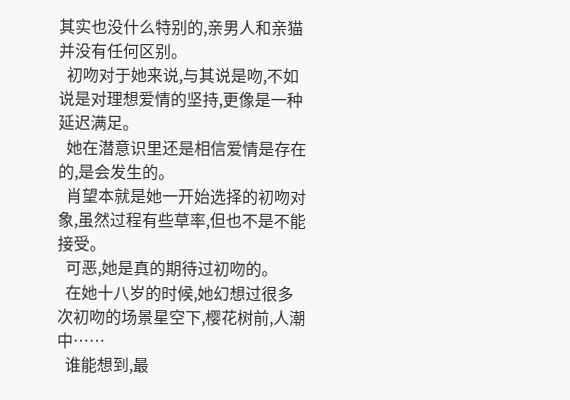其实也没什么特别的,亲男人和亲猫并没有任何区别。
  初吻对于她来说,与其说是吻,不如说是对理想爱情的坚持,更像是一种延迟满足。
  她在潜意识里还是相信爱情是存在的,是会发生的。
  肖望本就是她一开始选择的初吻对象,虽然过程有些草率,但也不是不能接受。
  可恶,她是真的期待过初吻的。
  在她十八岁的时候,她幻想过很多次初吻的场景星空下,樱花树前,人潮中……
  谁能想到,最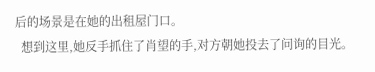后的场景是在她的出租屋门口。
  想到这里,她反手抓住了肖望的手,对方朝她投去了问询的目光。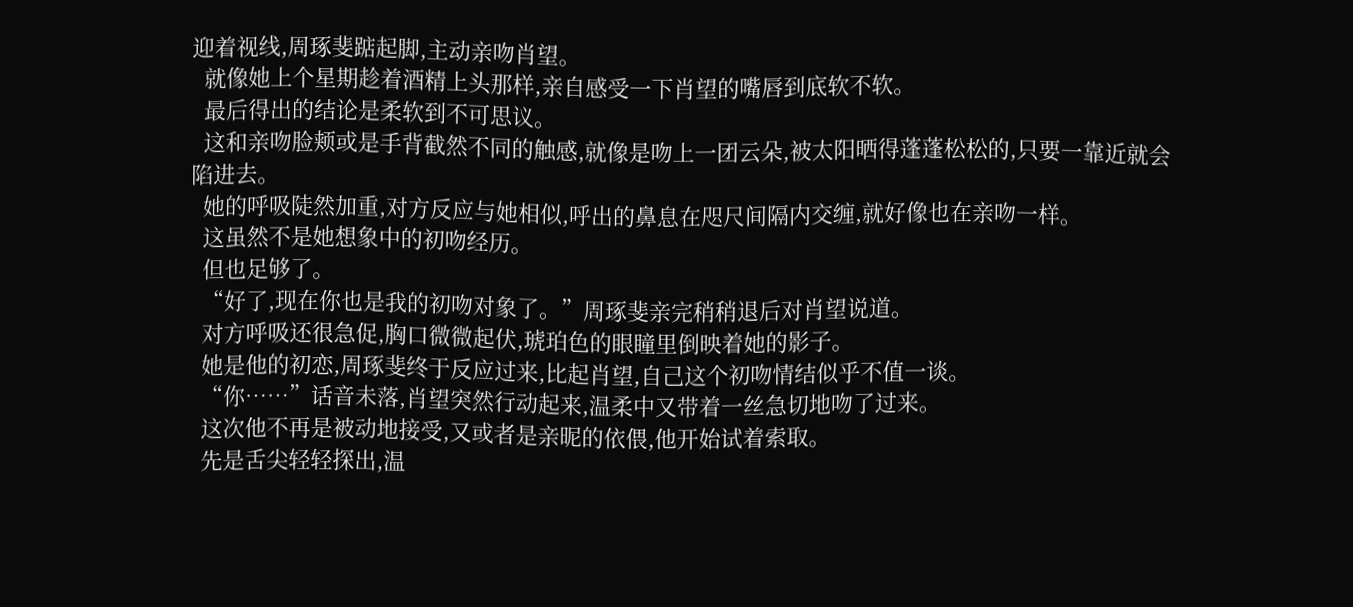迎着视线,周琢斐踮起脚,主动亲吻肖望。
  就像她上个星期趁着酒精上头那样,亲自感受一下肖望的嘴唇到底软不软。
  最后得出的结论是柔软到不可思议。
  这和亲吻脸颊或是手背截然不同的触感,就像是吻上一团云朵,被太阳晒得蓬蓬松松的,只要一靠近就会陷进去。
  她的呼吸陡然加重,对方反应与她相似,呼出的鼻息在咫尺间隔内交缠,就好像也在亲吻一样。
  这虽然不是她想象中的初吻经历。
  但也足够了。
  “好了,现在你也是我的初吻对象了。”周琢斐亲完稍稍退后对肖望说道。
  对方呼吸还很急促,胸口微微起伏,琥珀色的眼瞳里倒映着她的影子。
  她是他的初恋,周琢斐终于反应过来,比起肖望,自己这个初吻情结似乎不值一谈。
  “你……”话音未落,肖望突然行动起来,温柔中又带着一丝急切地吻了过来。
  这次他不再是被动地接受,又或者是亲昵的依偎,他开始试着索取。
  先是舌尖轻轻探出,温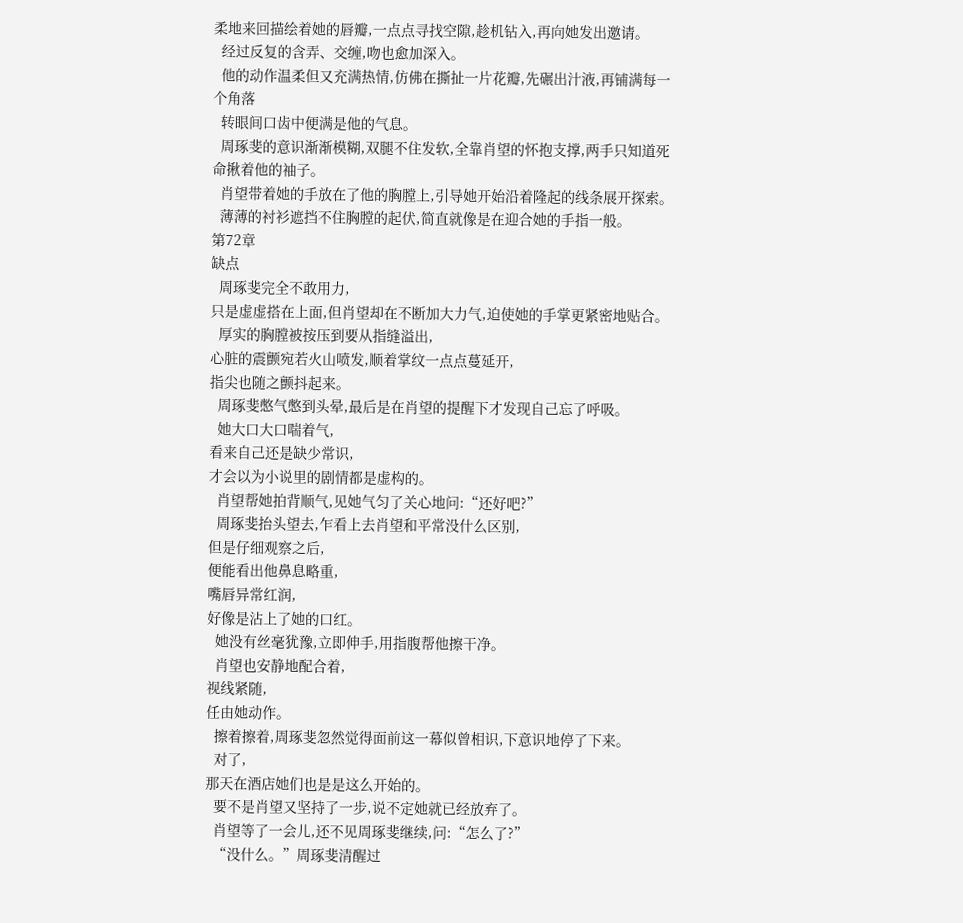柔地来回描绘着她的唇瓣,一点点寻找空隙,趁机钻入,再向她发出邀请。
  经过反复的含弄、交缠,吻也愈加深入。
  他的动作温柔但又充满热情,仿佛在撕扯一片花瓣,先碾出汁液,再铺满每一个角落
  转眼间口齿中便满是他的气息。
  周琢斐的意识渐渐模糊,双腿不住发软,全靠肖望的怀抱支撑,两手只知道死命揪着他的袖子。
  肖望带着她的手放在了他的胸膛上,引导她开始沿着隆起的线条展开探索。
  薄薄的衬衫遮挡不住胸膛的起伏,简直就像是在迎合她的手指一般。
第72章
缺点
  周琢斐完全不敢用力,
只是虚虚搭在上面,但肖望却在不断加大力气,迫使她的手掌更紧密地贴合。
  厚实的胸膛被按压到要从指缝溢出,
心脏的震颤宛若火山喷发,顺着掌纹一点点蔓延开,
指尖也随之颤抖起来。
  周琢斐憋气憋到头晕,最后是在肖望的提醒下才发现自己忘了呼吸。
  她大口大口喘着气,
看来自己还是缺少常识,
才会以为小说里的剧情都是虚构的。
  肖望帮她拍背顺气,见她气匀了关心地问:“还好吧?”
  周琢斐抬头望去,乍看上去肖望和平常没什么区别,
但是仔细观察之后,
便能看出他鼻息略重,
嘴唇异常红润,
好像是沾上了她的口红。
  她没有丝毫犹豫,立即伸手,用指腹帮他擦干净。
  肖望也安静地配合着,
视线紧随,
任由她动作。
  擦着擦着,周琢斐忽然觉得面前这一幕似曾相识,下意识地停了下来。
  对了,
那天在酒店她们也是是这么开始的。
  要不是肖望又坚持了一步,说不定她就已经放弃了。
  肖望等了一会儿,还不见周琢斐继续,问:“怎么了?”
  “没什么。”周琢斐清醒过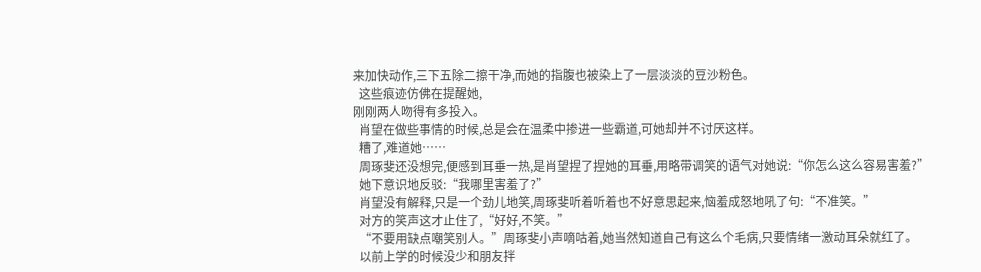来加快动作,三下五除二擦干净,而她的指腹也被染上了一层淡淡的豆沙粉色。
  这些痕迹仿佛在提醒她,
刚刚两人吻得有多投入。
  肖望在做些事情的时候,总是会在温柔中掺进一些霸道,可她却并不讨厌这样。
  糟了,难道她……
  周琢斐还没想完,便感到耳垂一热,是肖望捏了捏她的耳垂,用略带调笑的语气对她说:“你怎么这么容易害羞?”
  她下意识地反驳:“我哪里害羞了?”
  肖望没有解释,只是一个劲儿地笑,周琢斐听着听着也不好意思起来,恼羞成怒地吼了句:“不准笑。”
  对方的笑声这才止住了,“好好,不笑。”
  “不要用缺点嘲笑别人。”周琢斐小声嘀咕着,她当然知道自己有这么个毛病,只要情绪一激动耳朵就红了。
  以前上学的时候没少和朋友拌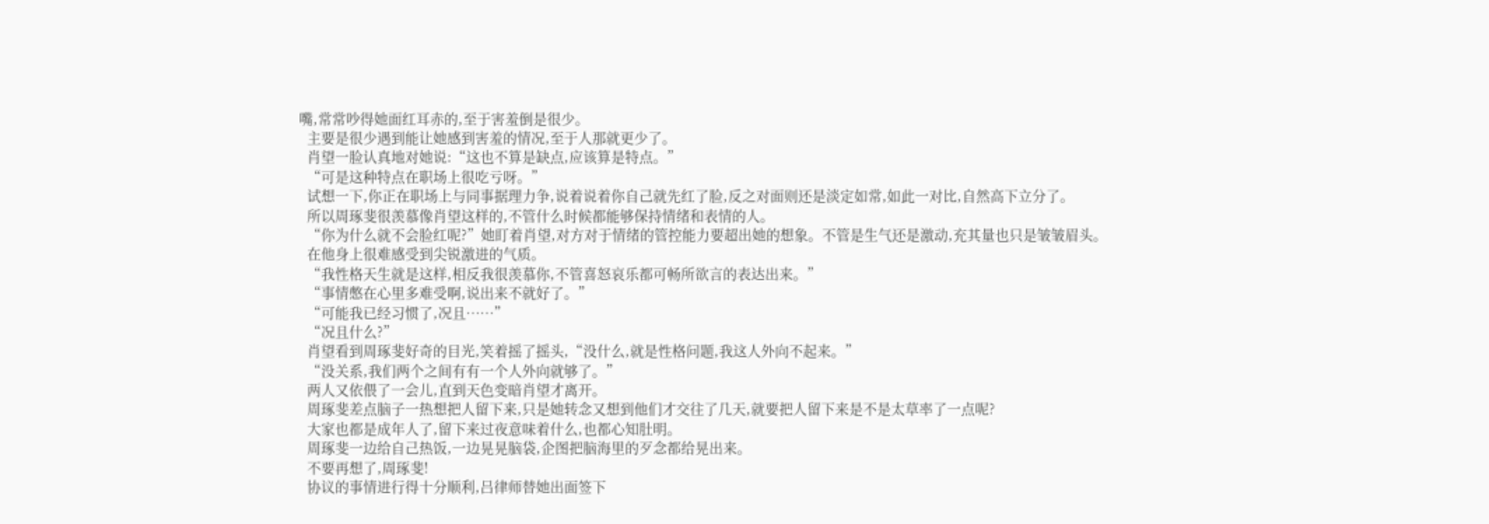嘴,常常吵得她面红耳赤的,至于害羞倒是很少。
  主要是很少遇到能让她感到害羞的情况,至于人那就更少了。
  肖望一脸认真地对她说:“这也不算是缺点,应该算是特点。”
  “可是这种特点在职场上很吃亏呀。”
  试想一下,你正在职场上与同事据理力争,说着说着你自己就先红了脸,反之对面则还是淡定如常,如此一对比,自然高下立分了。
  所以周琢斐很羡慕像肖望这样的,不管什么时候都能够保持情绪和表情的人。
  “你为什么就不会脸红呢?”她盯着肖望,对方对于情绪的管控能力要超出她的想象。不管是生气还是激动,充其量也只是皱皱眉头。
  在他身上很难感受到尖锐激进的气质。
  “我性格天生就是这样,相反我很羡慕你,不管喜怒哀乐都可畅所欲言的表达出来。”
  “事情憋在心里多难受啊,说出来不就好了。”
  “可能我已经习惯了,况且……”
  “况且什么?”
  肖望看到周琢斐好奇的目光,笑着摇了摇头,“没什么,就是性格问题,我这人外向不起来。”
  “没关系,我们两个之间有有一个人外向就够了。”
  两人又依偎了一会儿,直到天色变暗肖望才离开。
  周琢斐差点脑子一热想把人留下来,只是她转念又想到他们才交往了几天,就要把人留下来是不是太草率了一点呢?
  大家也都是成年人了,留下来过夜意味着什么,也都心知肚明。
  周琢斐一边给自己热饭,一边晃晃脑袋,企图把脑海里的歹念都给晃出来。
  不要再想了,周琢斐!
  协议的事情进行得十分顺利,吕律师替她出面签下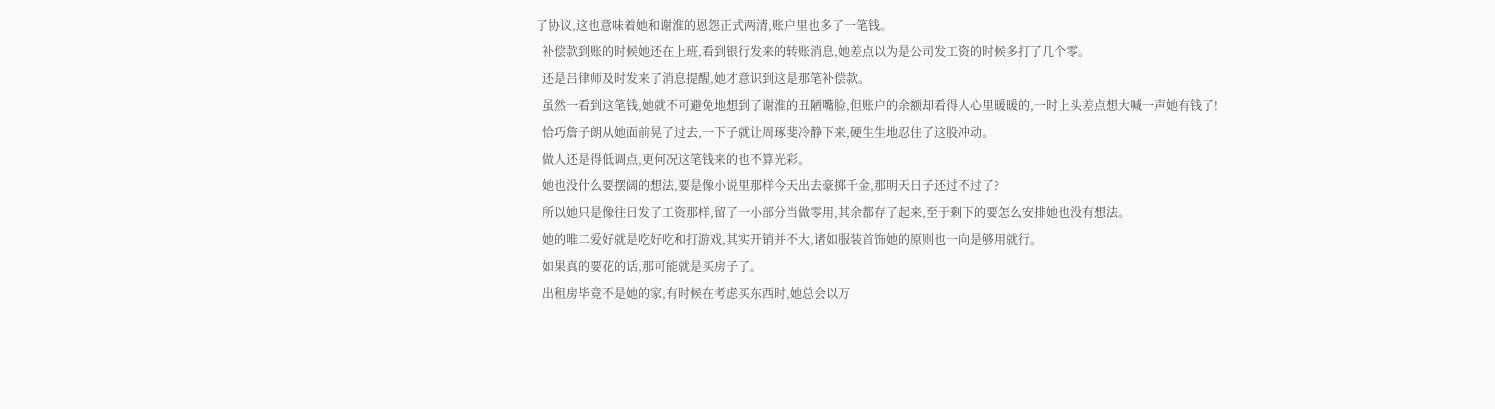了协议,这也意味着她和谢淮的恩怨正式两清,账户里也多了一笔钱。
  补偿款到账的时候她还在上班,看到银行发来的转账消息,她差点以为是公司发工资的时候多打了几个零。
  还是吕律师及时发来了消息提醒,她才意识到这是那笔补偿款。
  虽然一看到这笔钱,她就不可避免地想到了谢淮的丑陋嘴脸,但账户的余额却看得人心里暖暖的,一时上头差点想大喊一声她有钱了!
  恰巧詹子朗从她面前晃了过去,一下子就让周琢斐冷静下来,硬生生地忍住了这股冲动。
  做人还是得低调点,更何况这笔钱来的也不算光彩。
  她也没什么要摆阔的想法,要是像小说里那样今天出去豪掷千金,那明天日子还过不过了?
  所以她只是像往日发了工资那样,留了一小部分当做零用,其余都存了起来,至于剩下的要怎么安排她也没有想法。
  她的唯二爱好就是吃好吃和打游戏,其实开销并不大,诸如服装首饰她的原则也一向是够用就行。
  如果真的要花的话,那可能就是买房子了。
  出租房毕竟不是她的家,有时候在考虑买东西时,她总会以万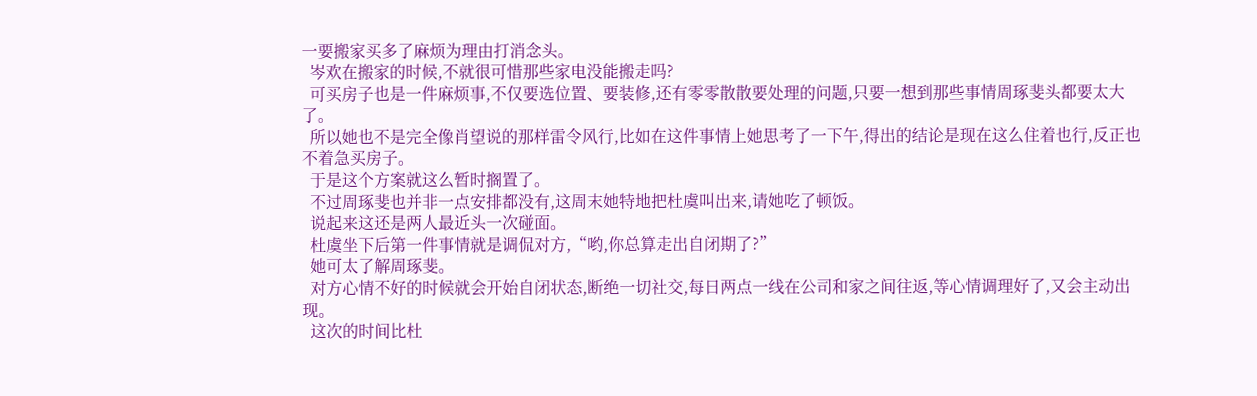一要搬家买多了麻烦为理由打消念头。
  岑欢在搬家的时候,不就很可惜那些家电没能搬走吗?
  可买房子也是一件麻烦事,不仅要选位置、要装修,还有零零散散要处理的问题,只要一想到那些事情周琢斐头都要太大了。
  所以她也不是完全像肖望说的那样雷令风行,比如在这件事情上她思考了一下午,得出的结论是现在这么住着也行,反正也不着急买房子。
  于是这个方案就这么暂时搁置了。
  不过周琢斐也并非一点安排都没有,这周末她特地把杜虞叫出来,请她吃了顿饭。
  说起来这还是两人最近头一次碰面。
  杜虞坐下后第一件事情就是调侃对方,“哟,你总算走出自闭期了?”
  她可太了解周琢斐。
  对方心情不好的时候就会开始自闭状态,断绝一切社交,每日两点一线在公司和家之间往返,等心情调理好了,又会主动出现。
  这次的时间比杜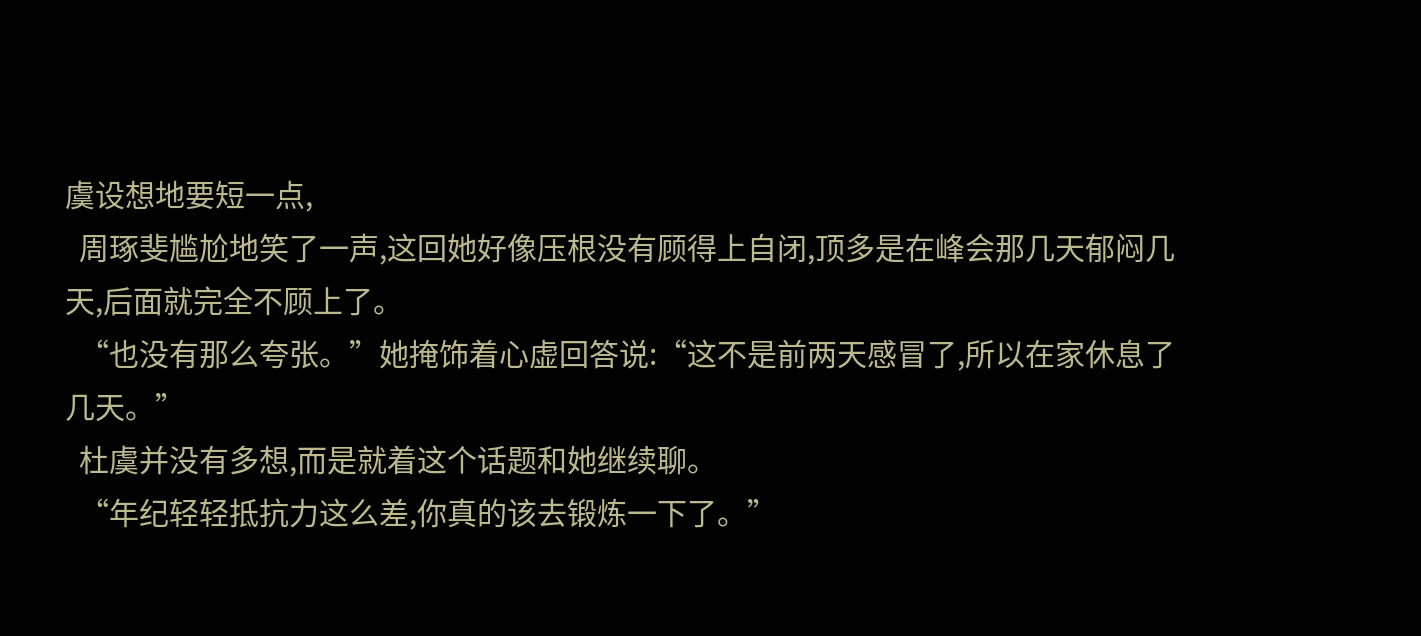虞设想地要短一点,
  周琢斐尴尬地笑了一声,这回她好像压根没有顾得上自闭,顶多是在峰会那几天郁闷几天,后面就完全不顾上了。
  “也没有那么夸张。”她掩饰着心虚回答说:“这不是前两天感冒了,所以在家休息了几天。”
  杜虞并没有多想,而是就着这个话题和她继续聊。
  “年纪轻轻抵抗力这么差,你真的该去锻炼一下了。”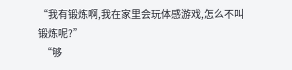“我有锻炼啊,我在家里会玩体感游戏,怎么不叫锻炼呢?”
  “够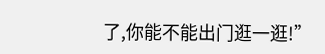了,你能不能出门逛一逛!”